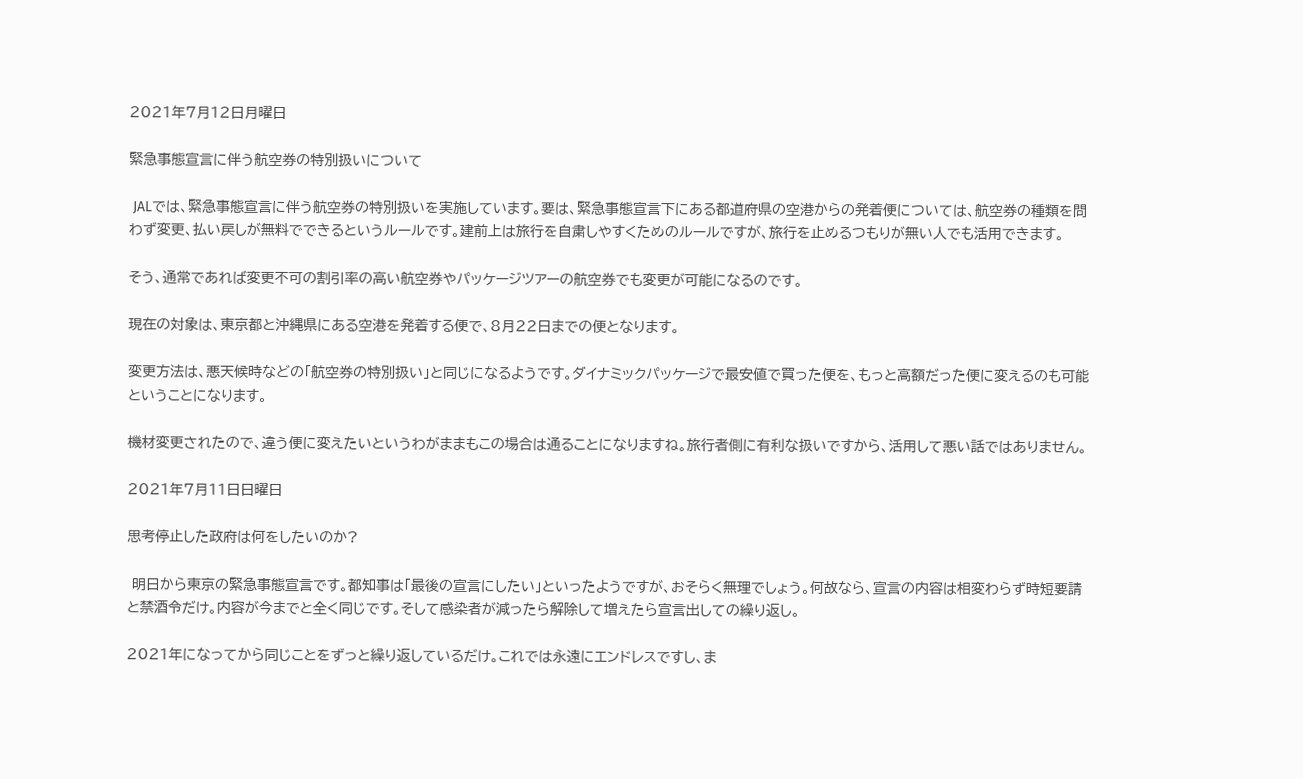2021年7月12日月曜日

緊急事態宣言に伴う航空券の特別扱いについて

 JALでは、緊急事態宣言に伴う航空券の特別扱いを実施しています。要は、緊急事態宣言下にある都道府県の空港からの発着便については、航空券の種類を問わず変更、払い戻しが無料でできるというルールです。建前上は旅行を自粛しやすくためのルールですが、旅行を止めるつもりが無い人でも活用できます。

そう、通常であれば変更不可の割引率の高い航空券やパッケージツアーの航空券でも変更が可能になるのです。

現在の対象は、東京都と沖縄県にある空港を発着する便で、8月22日までの便となります。

変更方法は、悪天候時などの「航空券の特別扱い」と同じになるようです。ダイナミックパッケージで最安値で買った便を、もっと高額だった便に変えるのも可能ということになります。

機材変更されたので、違う便に変えたいというわがままもこの場合は通ることになりますね。旅行者側に有利な扱いですから、活用して悪い話ではありません。

2021年7月11日日曜日

思考停止した政府は何をしたいのか?

 明日から東京の緊急事態宣言です。都知事は「最後の宣言にしたい」といったようですが、おそらく無理でしょう。何故なら、宣言の内容は相変わらず時短要請と禁酒令だけ。内容が今までと全く同じです。そして感染者が減ったら解除して増えたら宣言出しての繰り返し。

2021年になってから同じことをずっと繰り返しているだけ。これでは永遠にエンドレスですし、ま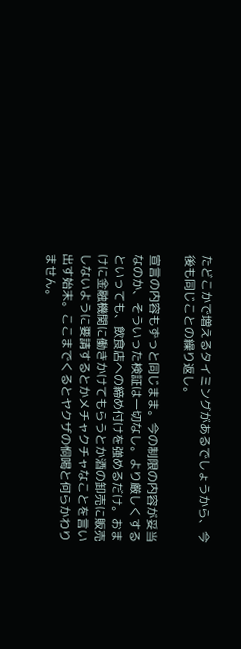たどこかで増えるタイミングがあるでしょうから、今後も同じことの繰り返し。

宣言の内容もずっと同じまま。今の制限の内容が妥当なのか、そういった検証は一切なし。より厳しくするといっても、飲食店への締め付けを強めるだけ。おまけに金融機関に働きかけてもらうとか酒の卸売に販売しないように要請するとかメチャクチャなことを言い出す始末。ここまでくるとヤクザの恫喝と何らかわりません。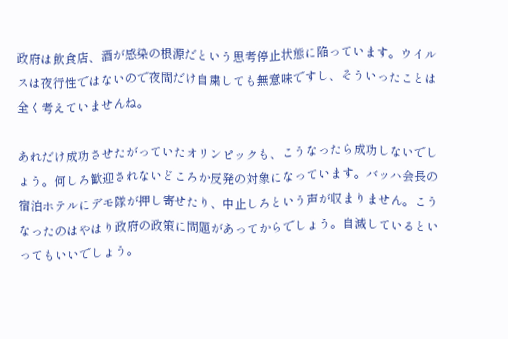政府は飲食店、酒が感染の根源だという思考停止状態に陥っています。ウイルスは夜行性ではないので夜間だけ自粛しても無意味ですし、そういったことは全く考えていませんね。

あれだけ成功させたがっていたオリンピックも、こうなったら成功しないでしょう。何しろ歓迎されないどころか反発の対象になっています。バッハ会長の宿泊ホテルにデモ隊が押し寄せたり、中止しろという声が収まりません。こうなったのはやはり政府の政策に問題があってからでしょう。自滅しているといってもいいでしょう。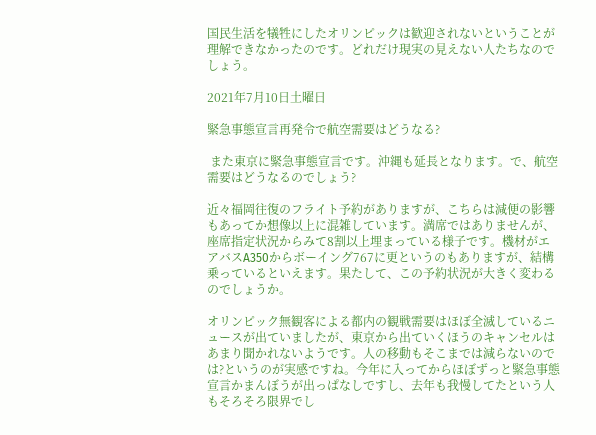国民生活を犠牲にしたオリンピックは歓迎されないということが理解できなかったのです。どれだけ現実の見えない人たちなのでしょう。

2021年7月10日土曜日

緊急事態宣言再発令で航空需要はどうなる?

 また東京に緊急事態宣言です。沖縄も延長となります。で、航空需要はどうなるのでしょう?

近々福岡往復のフライト予約がありますが、こちらは減便の影響もあってか想像以上に混雑しています。満席ではありませんが、座席指定状況からみて8割以上埋まっている様子です。機材がエアバスA350からボーイング767に更というのもありますが、結構乗っているといえます。果たして、この予約状況が大きく変わるのでしょうか。

オリンピック無観客による都内の観戦需要はほぼ全滅しているニュースが出ていましたが、東京から出ていくほうのキャンセルはあまり聞かれないようです。人の移動もそこまでは減らないのでは?というのが実感ですね。今年に入ってからほぼずっと緊急事態宣言かまんぼうが出っぱなしですし、去年も我慢してたという人もそろそろ限界でし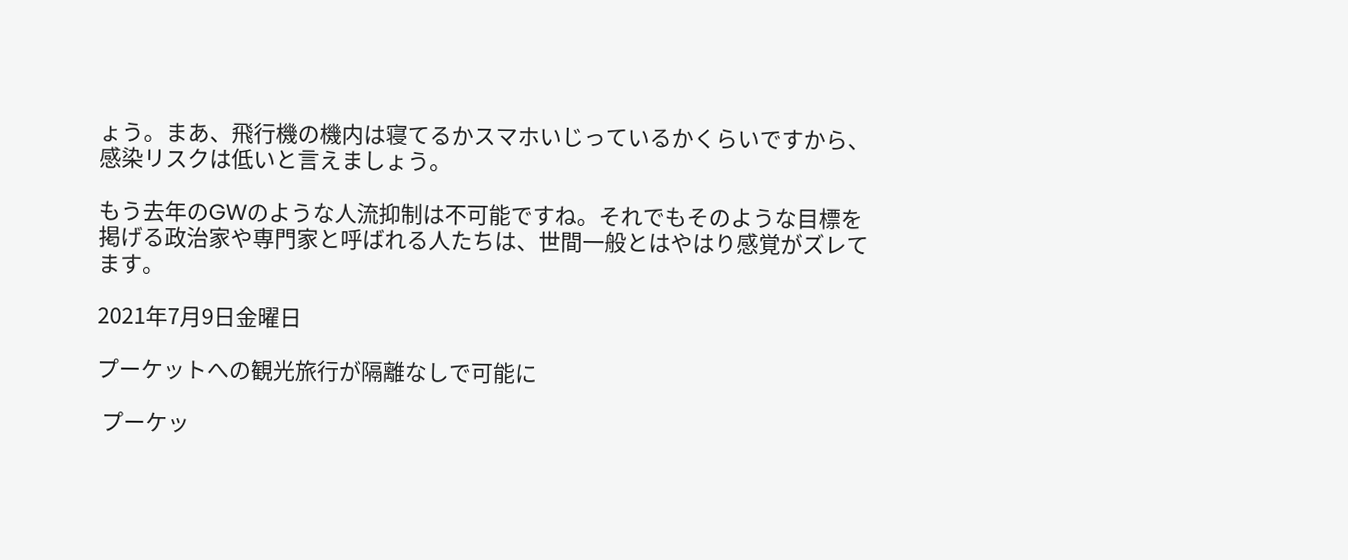ょう。まあ、飛行機の機内は寝てるかスマホいじっているかくらいですから、感染リスクは低いと言えましょう。

もう去年のGWのような人流抑制は不可能ですね。それでもそのような目標を掲げる政治家や専門家と呼ばれる人たちは、世間一般とはやはり感覚がズレてます。

2021年7月9日金曜日

プーケットへの観光旅行が隔離なしで可能に

 プーケッ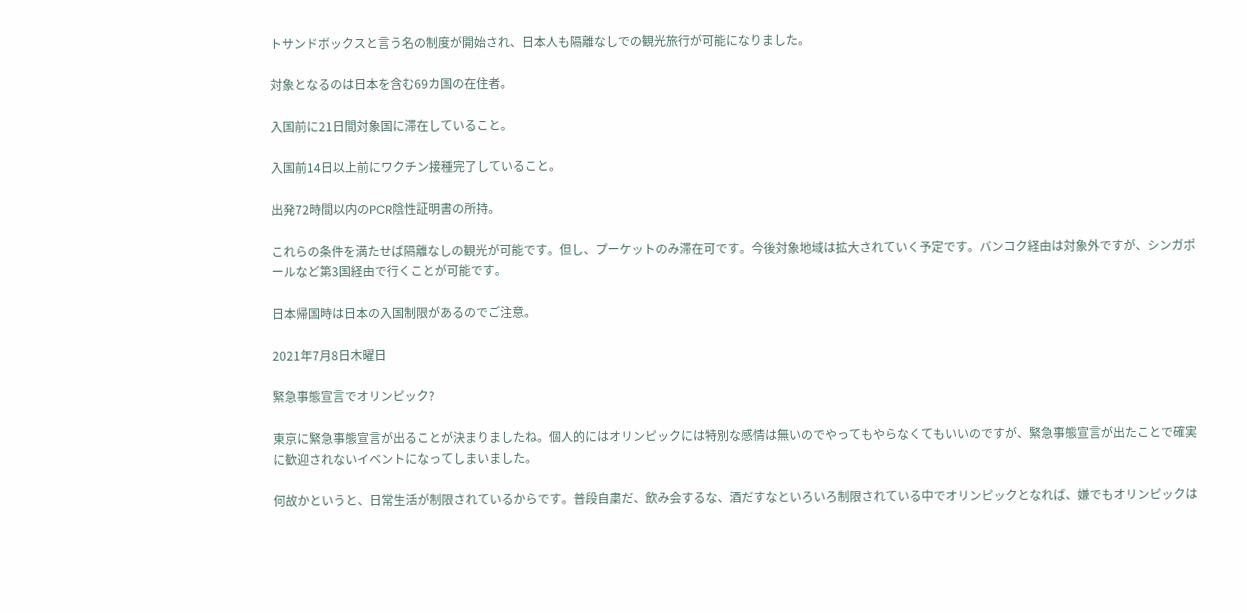トサンドボックスと言う名の制度が開始され、日本人も隔離なしでの観光旅行が可能になりました。

対象となるのは日本を含む69カ国の在住者。

入国前に21日間対象国に滞在していること。

入国前14日以上前にワクチン接種完了していること。

出発72時間以内のPCR陰性証明書の所持。

これらの条件を満たせば隔離なしの観光が可能です。但し、プーケットのみ滞在可です。今後対象地域は拡大されていく予定です。バンコク経由は対象外ですが、シンガポールなど第3国経由で行くことが可能です。

日本帰国時は日本の入国制限があるのでご注意。

2021年7月8日木曜日

緊急事態宣言でオリンピック?

東京に緊急事態宣言が出ることが決まりましたね。個人的にはオリンピックには特別な感情は無いのでやってもやらなくてもいいのですが、緊急事態宣言が出たことで確実に歓迎されないイベントになってしまいました。

何故かというと、日常生活が制限されているからです。普段自粛だ、飲み会するな、酒だすなといろいろ制限されている中でオリンピックとなれば、嫌でもオリンピックは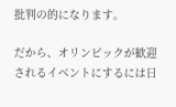批判の的になります。

だから、オリンピックが歓迎されるイベントにするには日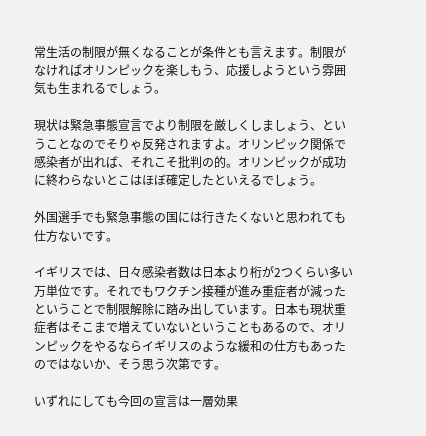常生活の制限が無くなることが条件とも言えます。制限がなければオリンピックを楽しもう、応援しようという雰囲気も生まれるでしょう。

現状は緊急事態宣言でより制限を厳しくしましょう、ということなのでそりゃ反発されますよ。オリンピック関係で感染者が出れば、それこそ批判の的。オリンピックが成功に終わらないとこはほぼ確定したといえるでしょう。

外国選手でも緊急事態の国には行きたくないと思われても仕方ないです。

イギリスでは、日々感染者数は日本より桁が2つくらい多い万単位です。それでもワクチン接種が進み重症者が減ったということで制限解除に踏み出しています。日本も現状重症者はそこまで増えていないということもあるので、オリンピックをやるならイギリスのような緩和の仕方もあったのではないか、そう思う次第です。

いずれにしても今回の宣言は一層効果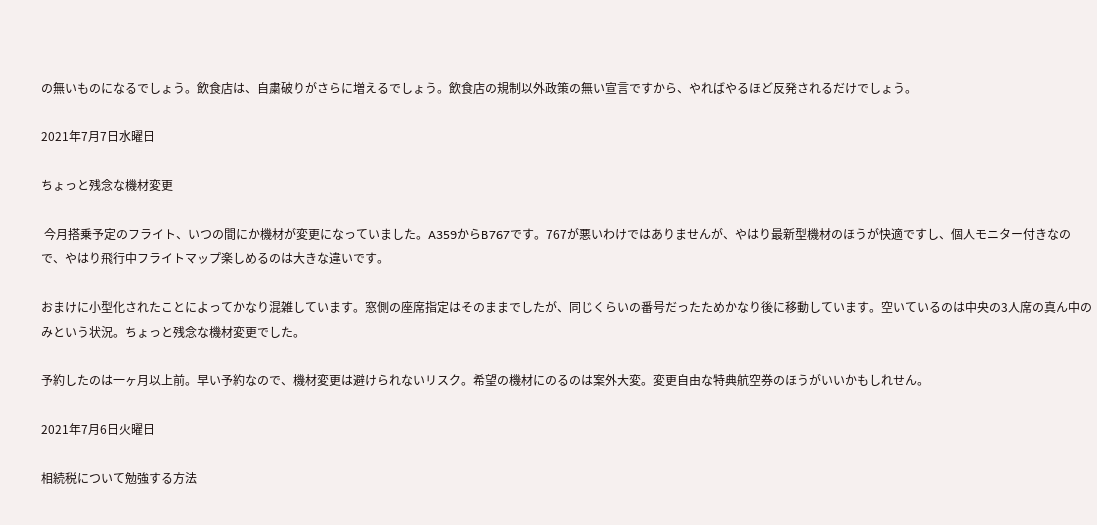の無いものになるでしょう。飲食店は、自粛破りがさらに増えるでしょう。飲食店の規制以外政策の無い宣言ですから、やればやるほど反発されるだけでしょう。

2021年7月7日水曜日

ちょっと残念な機材変更

 今月搭乗予定のフライト、いつの間にか機材が変更になっていました。A359からB767です。767が悪いわけではありませんが、やはり最新型機材のほうが快適ですし、個人モニター付きなので、やはり飛行中フライトマップ楽しめるのは大きな違いです。

おまけに小型化されたことによってかなり混雑しています。窓側の座席指定はそのままでしたが、同じくらいの番号だったためかなり後に移動しています。空いているのは中央の3人席の真ん中のみという状況。ちょっと残念な機材変更でした。

予約したのは一ヶ月以上前。早い予約なので、機材変更は避けられないリスク。希望の機材にのるのは案外大変。変更自由な特典航空券のほうがいいかもしれせん。

2021年7月6日火曜日

相続税について勉強する方法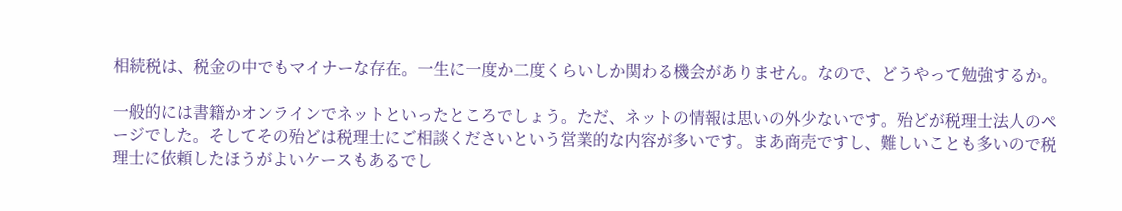相続税は、税金の中でもマイナーな存在。一生に一度か二度くらいしか関わる機会がありません。なので、どうやって勉強するか。

一般的には書籍かオンラインでネットといったところでしょう。ただ、ネットの情報は思いの外少ないです。殆どが税理士法人のページでした。そしてその殆どは税理士にご相談くださいという営業的な内容が多いです。まあ商売ですし、難しいことも多いので税理士に依頼したほうがよいケースもあるでし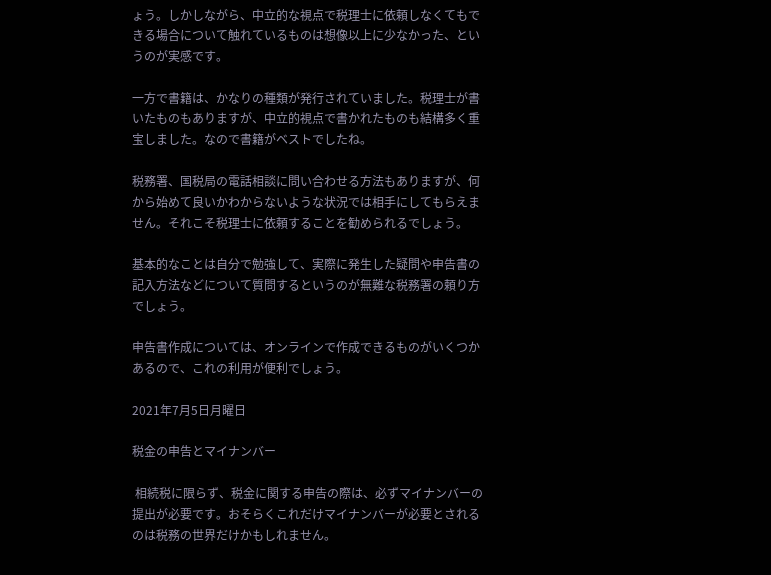ょう。しかしながら、中立的な視点で税理士に依頼しなくてもできる場合について触れているものは想像以上に少なかった、というのが実感です。

一方で書籍は、かなりの種類が発行されていました。税理士が書いたものもありますが、中立的視点で書かれたものも結構多く重宝しました。なので書籍がベストでしたね。

税務署、国税局の電話相談に問い合わせる方法もありますが、何から始めて良いかわからないような状況では相手にしてもらえません。それこそ税理士に依頼することを勧められるでしょう。

基本的なことは自分で勉強して、実際に発生した疑問や申告書の記入方法などについて質問するというのが無難な税務署の頼り方でしょう。

申告書作成については、オンラインで作成できるものがいくつかあるので、これの利用が便利でしょう。

2021年7月5日月曜日

税金の申告とマイナンバー

 相続税に限らず、税金に関する申告の際は、必ずマイナンバーの提出が必要です。おそらくこれだけマイナンバーが必要とされるのは税務の世界だけかもしれません。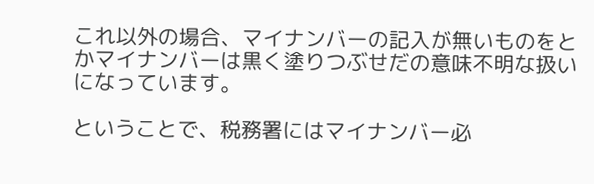これ以外の場合、マイナンバーの記入が無いものをとかマイナンバーは黒く塗りつぶせだの意味不明な扱いになっています。

ということで、税務署にはマイナンバー必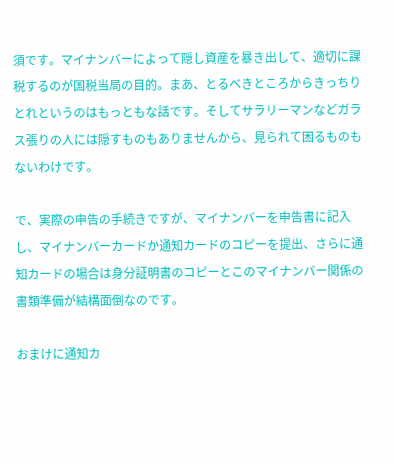須です。マイナンバーによって隠し資産を暴き出して、適切に課税するのが国税当局の目的。まあ、とるべきところからきっちりとれというのはもっともな話です。そしてサラリーマンなどガラス張りの人には隠すものもありませんから、見られて困るものもないわけです。

で、実際の申告の手続きですが、マイナンバーを申告書に記入し、マイナンバーカードか通知カードのコピーを提出、さらに通知カードの場合は身分証明書のコピーとこのマイナンバー関係の書類準備が結構面倒なのです。

おまけに通知カ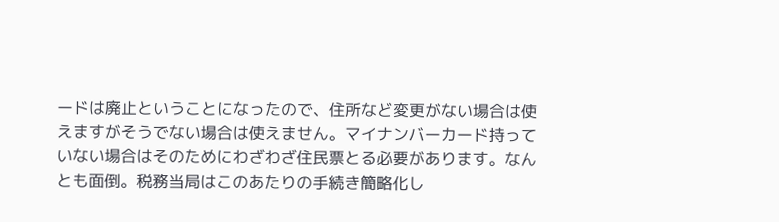ードは廃止ということになったので、住所など変更がない場合は使えますがそうでない場合は使えません。マイナンバーカード持っていない場合はそのためにわざわざ住民票とる必要があります。なんとも面倒。税務当局はこのあたりの手続き簡略化し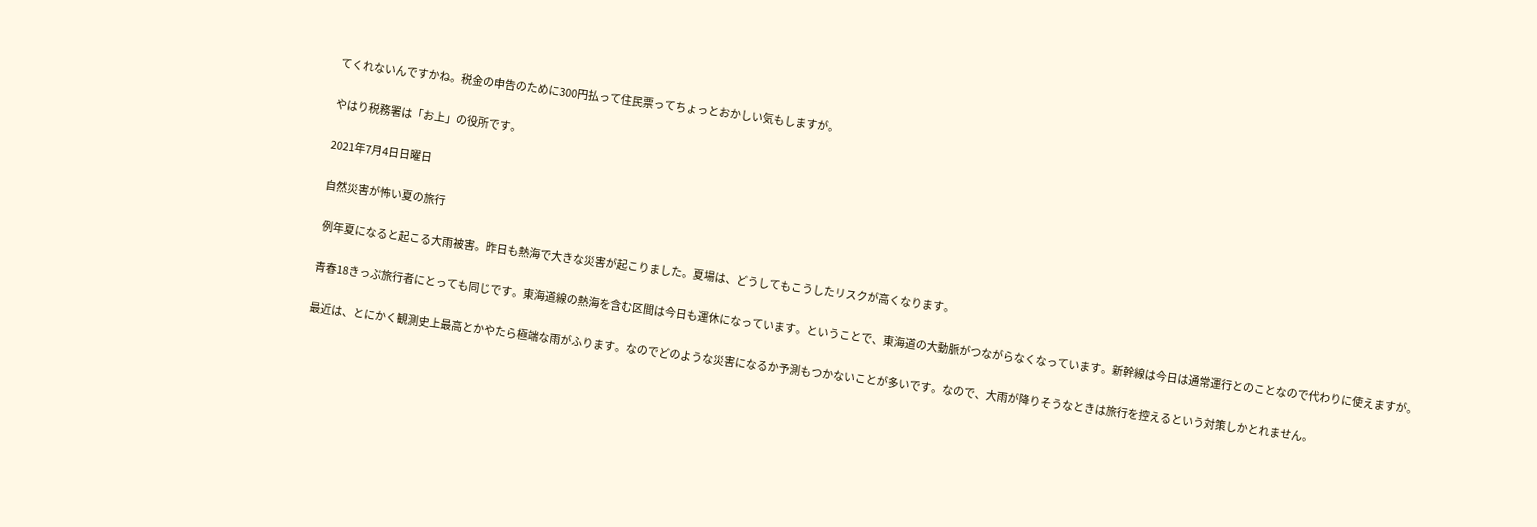てくれないんですかね。税金の申告のために300円払って住民票ってちょっとおかしい気もしますが。

やはり税務署は「お上」の役所です。

2021年7月4日日曜日

自然災害が怖い夏の旅行

 例年夏になると起こる大雨被害。昨日も熱海で大きな災害が起こりました。夏場は、どうしてもこうしたリスクが高くなります。

青春18きっぷ旅行者にとっても同じです。東海道線の熱海を含む区間は今日も運休になっています。ということで、東海道の大動脈がつながらなくなっています。新幹線は今日は通常運行とのことなので代わりに使えますが。

最近は、とにかく観測史上最高とかやたら極端な雨がふります。なのでどのような災害になるか予測もつかないことが多いです。なので、大雨が降りそうなときは旅行を控えるという対策しかとれません。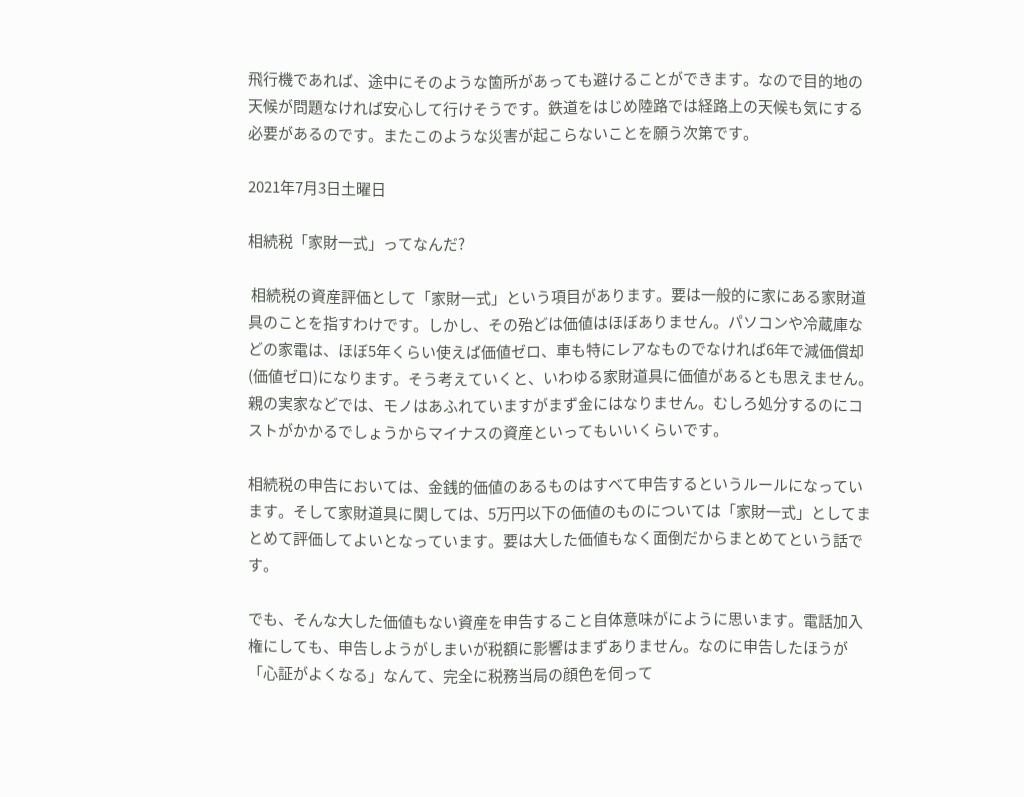飛行機であれば、途中にそのような箇所があっても避けることができます。なので目的地の天候が問題なければ安心して行けそうです。鉄道をはじめ陸路では経路上の天候も気にする必要があるのです。またこのような災害が起こらないことを願う次第です。

2021年7月3日土曜日

相続税「家財一式」ってなんだ?

 相続税の資産評価として「家財一式」という項目があります。要は一般的に家にある家財道具のことを指すわけです。しかし、その殆どは価値はほぼありません。パソコンや冷蔵庫などの家電は、ほぼ5年くらい使えば価値ゼロ、車も特にレアなものでなければ6年で減価償却(価値ゼロ)になります。そう考えていくと、いわゆる家財道具に価値があるとも思えません。親の実家などでは、モノはあふれていますがまず金にはなりません。むしろ処分するのにコストがかかるでしょうからマイナスの資産といってもいいくらいです。

相続税の申告においては、金銭的価値のあるものはすべて申告するというルールになっています。そして家財道具に関しては、5万円以下の価値のものについては「家財一式」としてまとめて評価してよいとなっています。要は大した価値もなく面倒だからまとめてという話です。

でも、そんな大した価値もない資産を申告すること自体意味がにように思います。電話加入権にしても、申告しようがしまいが税額に影響はまずありません。なのに申告したほうが「心証がよくなる」なんて、完全に税務当局の顔色を伺って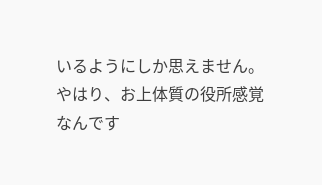いるようにしか思えません。やはり、お上体質の役所感覚なんです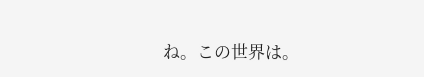ね。この世界は。